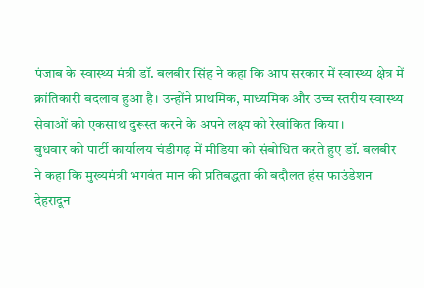पंजाब के स्वास्थ्य मंत्री डॉ. बलबीर सिंह ने कहा कि आप सरकार में स्वास्थ्य क्षेत्र में क्रांतिकारी बदलाव हुआ है। उन्होंने प्राथमिक, माध्यमिक और उच्च स्तरीय स्वास्थ्य सेवाओं को एकसाथ दुरूस्त करने के अपने लक्ष्य को रेखांकित किया।
बुधवार को पार्टी कार्यालय चंडीगढ़ में मीडिया को संबोधित करते हुए डॉ. बलबीर ने कहा कि मुख्यमंत्री भगवंत मान की प्रतिबद्धता की बदौलत हंस फाउंडेशन देहरादून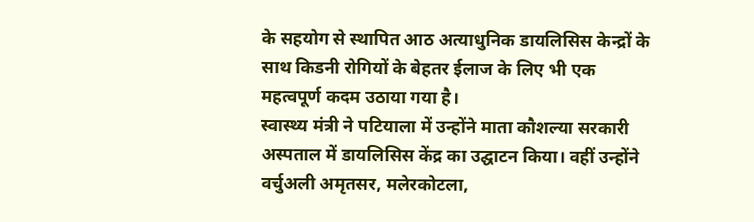के सहयोग से स्थापित आठ अत्याधुनिक डायलिसिस केन्द्रों के साथ किडनी रोगियों के बेहतर ईलाज के लिए भी एक महत्वपूर्ण कदम उठाया गया है।
स्वास्थ्य मंत्री ने पटियाला में उन्होंने माता कौशल्या सरकारी अस्पताल में डायलिसिस केंद्र का उद्घाटन किया। वहीं उन्होंने वर्चुअली अमृतसर, मलेरकोटला,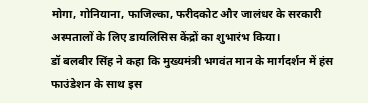मोगा, गोनियाना, फाजिल्का, फरीदकोट और जालंधर के सरकारी अस्पतालों के लिए डायलिसिस केंद्रों का शुभारंभ किया।
डॉ बलबीर सिंह ने कहा कि मुख्यमंत्री भगवंत मान के मार्गदर्शन में हंस फाउंडेशन के साथ इस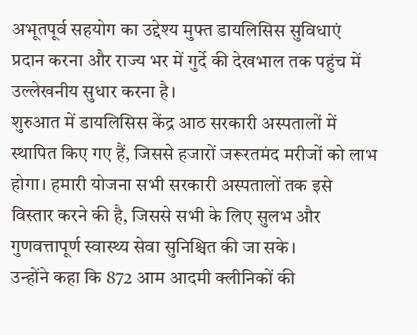अभूतपूर्व सहयोग का उद्देश्य मुफ्त डायलिसिस सुविधाएं प्रदान करना और राज्य भर में गुर्दे की देखभाल तक पहुंच में उल्लेखनीय सुधार करना है।
शुरुआत में डायलिसिस केंद्र आठ सरकारी अस्पतालों में स्थापित किए गए हैं, जिससे हजारों जरूरतमंद मरीजों को लाभ होगा। हमारी योजना सभी सरकारी अस्पतालों तक इसे विस्तार करने की है, जिससे सभी के लिए सुलभ और गुणवत्तापूर्ण स्वास्थ्य सेवा सुनिश्चित की जा सके।
उन्होंने कहा कि 872 आम आदमी क्लीनिकों की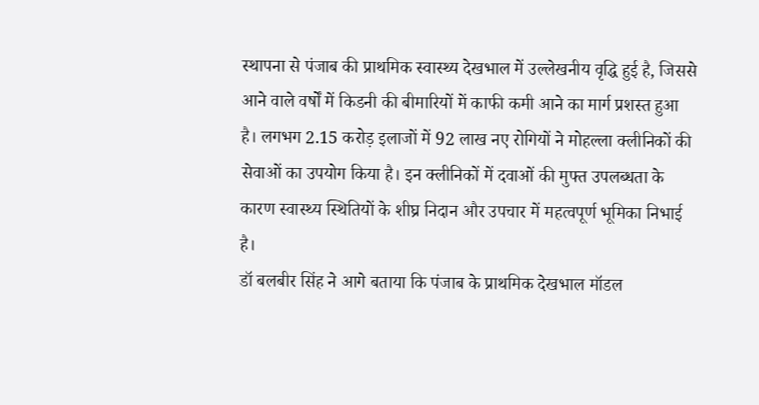स्थापना से पंजाब की प्राथमिक स्वास्थ्य देखभाल में उल्लेखनीय वृद्धि हुई है, जिससे आने वाले वर्षों में किडनी की बीमारियों में काफी कमी आने का मार्ग प्रशस्त हुआ है। लगभग 2.15 करोड़ इलाजों में 92 लाख नए रोगियों ने मोहल्ला क्लीनिकों की सेवाओं का उपयोग किया है। इन क्लीनिकों में दवाओं की मुफ्त उपलब्धता के कारण स्वास्थ्य स्थितियों के शीघ्र निदान और उपचार में महत्वपूर्ण भूमिका निभाई है।
डॉ बलबीर सिंह ने आगे बताया कि पंजाब के प्राथमिक देखभाल मॉडल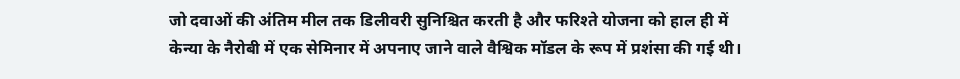जो दवाओं की अंतिम मील तक डिलीवरी सुनिश्चित करती है और फरिश्ते योजना को हाल ही में केन्या के नैरोबी में एक सेमिनार में अपनाए जाने वाले वैश्विक मॉडल के रूप में प्रशंसा की गई थी।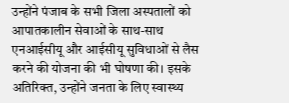उन्होंने पंजाब के सभी जिला अस्पतालों को आपातकालीन सेवाओं के साथ-साथ एनआईसीयू और आईसीयू सुविधाओं से लैस करने की योजना की भी घोषणा की। इसके अतिरिक्त, उन्होंने जनता के लिए स्वास्थ्य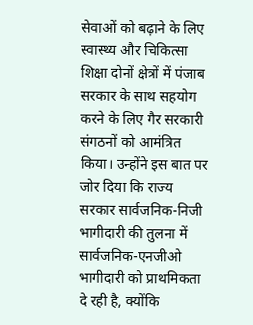सेवाओं को बढ़ाने के लिए स्वास्थ्य और चिकित्सा शिक्षा दोनों क्षेत्रों में पंजाब सरकार के साथ सहयोग करने के लिए गैर सरकारी संगठनों को आमंत्रित किया। उन्होंने इस बात पर जोर दिया कि राज्य सरकार सार्वजनिक-निजी भागीदारी की तुलना में सार्वजनिक-एनजीओ भागीदारी को प्राथमिकता दे रही है, क्योंकि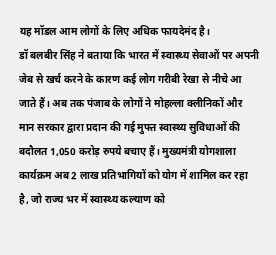यह मॉडल आम लोगों के लिए अधिक फायदेमंद है।
डॉ बलबीर सिंह ने बताया कि भारत में स्वास्थ्य सेवाओं पर अपनी जेब से खर्च करने के कारण कई लोग गरीबी रेखा से नीचे आ जाते हैं। अब तक पंजाब के लोगों ने मोहल्ला क्लीनिकों और मान सरकार द्वारा प्रदान की गई मुफ्त स्वास्थ्य सुविधाओं की बदौलत 1,050 करोड़ रुपये बचाए हैं। मुख्यमंत्री योगशाला कार्यक्रम अब 2 लाख प्रतिभागियों को योग में शामिल कर रहा है, जो राज्य भर में स्वास्थ्य कल्याण को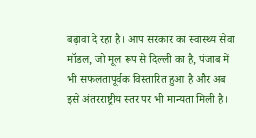बढ़ावा दे रहा है। आप सरकार का स्वास्थ्य सेवा मॉडल, जो मूल रूप से दिल्ली का है, पंजाब में भी सफलतापूर्वक विस्तारित हुआ है और अब इसे अंतरराष्ट्रीय स्तर पर भी मान्यता मिली है।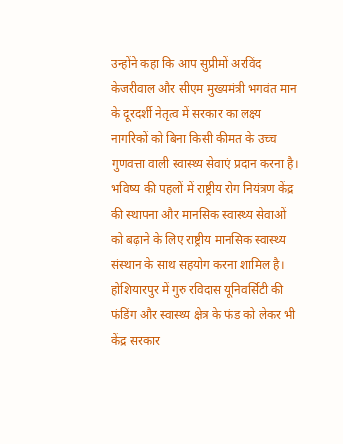उन्होंने कहा कि आप सुप्रीमों अरविंद केजरीवाल और सीएम मुख्यमंत्री भगवंत मान के दूरदर्शी नेतृत्व में सरकार का लक्ष्य नागरिकों को बिना किसी कीमत के उच्च गुणवत्ता वाली स्वास्थ्य सेवाएं प्रदान करना है।
भविष्य की पहलों में राष्ट्रीय रोग नियंत्रण केंद्र की स्थापना और मानसिक स्वास्थ्य सेवाओं को बढ़ाने के लिए राष्ट्रीय मानसिक स्वास्थ्य संस्थान के साथ सहयोग करना शामिल है। होशियारपुर में गुरु रविदास यूनिवर्सिटी की फंडिंग और स्वास्थ्य क्षेत्र के फंड को लेकर भी केंद्र सरकार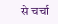से चर्चा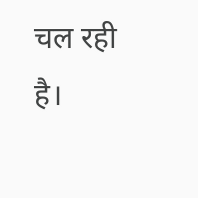चल रही है।